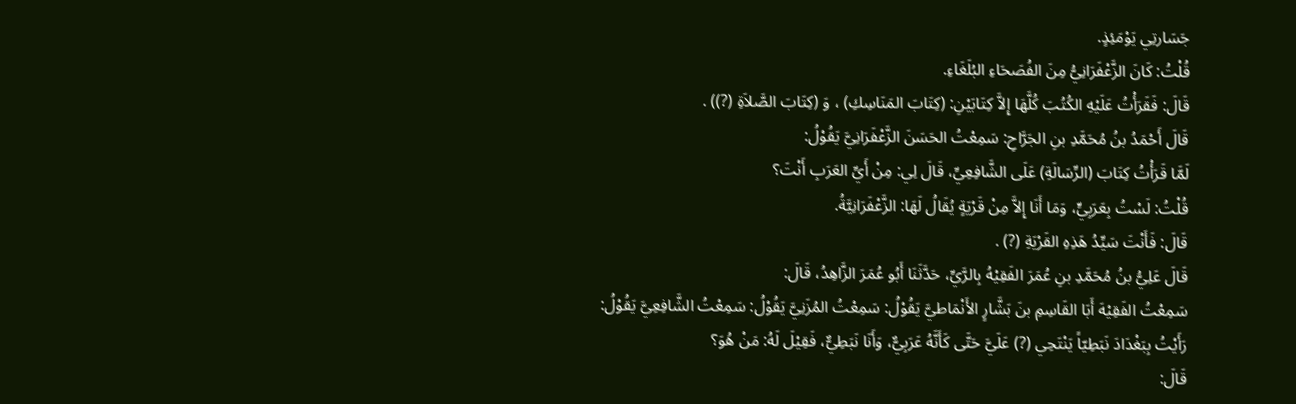جَسَارتِي يَوْمَئِذٍ.
قُلْتُ: كَانَ الزَّعْفَرَانِيُّ مِنَ الفُصَحَاءِ البُلَغَاءِ.
قَالَ: فَقَرَأْتُ عَلَيْهِ الكُتُبَ كُلَّهَا إِلاَّ كِتَابَيْنِ: (كِتَابَ المَنَاسِكِ) ، وَ (كِتَابَ الصَّلاَةِ (?)) .
قَالَ أَحْمَدُ بنُ مُحَمَّدِ بنِ الجَرَّاحِ: سَمِعْتُ الحَسَنَ الزَّعْفَرَانِيَّ يَقُوْلُ:
لَمَّا قَرَأْتُ كِتَابَ (الرِّسَالَةِ) عَلَى الشَّافِعِيِّ، قَالَ لِي: مِنْ أَيِّ العَرَبِ أَنْتَ؟
قُلْتُ: لَسْتُ بِعَرَبِيٍّ، وَمَا أَنَا إِلاَّ مِنْ قَرْيَةٍ يُقَالُ لَهَا: الزَّعْفَرَانِيَّةُ.
قَالَ: فَأَنْتَ سَيِّدُ هَذِهِ القَرْيَةِ (?) .
قَالَ عَلِيُّ بنُ مُحَمَّدِ بنِ عُمَرَ الفَقِيْهُ بِالرَّيِّ، حَدَّثَنَا أَبُو عُمَرَ الزَّاهِدُ، قَالَ:
سَمِعْتُ الفَقِيْهَ أَبَا القَاسِمِ بنَ بَشَّارٍ الأَنْمَاطيَّ يَقُوْلُ: سَمِعْتُ المُزَنِيَّ يَقُوْلُ: سَمِعْتُ الشَّافِعِيَّ يَقُوْلُ:
رَأَيْتُ بِبَغْدَادَ نَبَطِيّاً يَنْتَحِي (?) عَلَيَّ حَتَّى كَأَنَّهُ عَرَبِيٌّ، وَأَنَا نَبَطِيٌّ، فَقِيْلَ لَهُ: مَنْ هُوَ؟
قَالَ: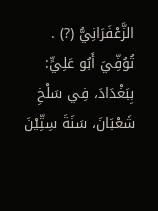الزَّعْفَرَانِيُّ (?) .
تُوُفِّيَ أَبُو عَلِيٍّ: بِبَغْدَادَ، فِي سَلْخِ شَعْبَانَ، سَنَةَ سِتِّيْنَ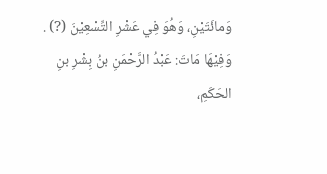وَمائَتَيْنِ، وَهُوَ فِي عَشْرِ التِّسْعِيْنَ (?) .
وَفِيْهَا مَاتَ: عَبْدُ الرَّحْمَنِ بنُ بِشْرِ بنِ الحَكَمِ،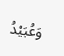وَعُبَيْدُ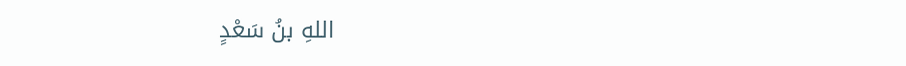اللهِ بنُ سَعْدٍ